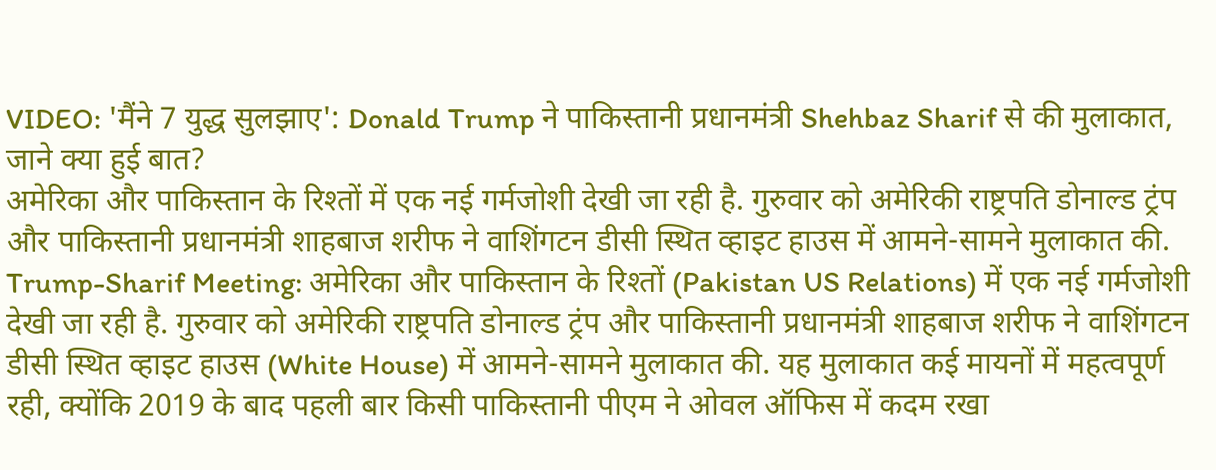VIDEO: 'मैंने 7 युद्ध सुलझाए': Donald Trump ने पाकिस्तानी प्रधानमंत्री Shehbaz Sharif से की मुलाकात, जाने क्या हुई बात?
अमेरिका और पाकिस्तान के रिश्तों में एक नई गर्मजोशी देखी जा रही है. गुरुवार को अमेरिकी राष्ट्रपति डोनाल्ड ट्रंप और पाकिस्तानी प्रधानमंत्री शाहबाज शरीफ ने वाशिंगटन डीसी स्थित व्हाइट हाउस में आमने-सामने मुलाकात की.
Trump-Sharif Meeting: अमेरिका और पाकिस्तान के रिश्तों (Pakistan US Relations) में एक नई गर्मजोशी देखी जा रही है. गुरुवार को अमेरिकी राष्ट्रपति डोनाल्ड ट्रंप और पाकिस्तानी प्रधानमंत्री शाहबाज शरीफ ने वाशिंगटन डीसी स्थित व्हाइट हाउस (White House) में आमने-सामने मुलाकात की. यह मुलाकात कई मायनों में महत्वपूर्ण रही, क्योंकि 2019 के बाद पहली बार किसी पाकिस्तानी पीएम ने ओवल ऑफिस में कदम रखा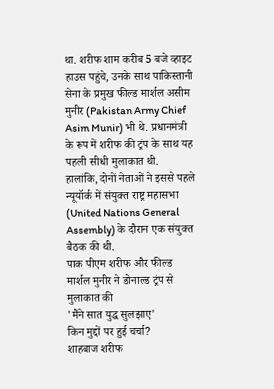था. शरीफ शाम करीब 5 बजे व्हाइट हाउस पहुंचे, उनके साथ पाकिस्तानी सेना के प्रमुख फील्ड मार्शल असीम मुनीर (Pakistan Army Chief Asim Munir) भी थे. प्रधानमंत्री के रूप में शरीफ की ट्रंप के साथ यह पहली सीधी मुलाकात थी.
हालांकि, दोनों नेताओं ने इससे पहले न्यूयॉर्क में संयुक्त राष्ट्र महासभा (United Nations General Assembly) के दौरान एक संयुक्त बैठक की थी.
पाक पीएम शरीफ और फील्ड मार्शल मुनीर ने डोनाल्ड ट्रंप से मुलाकात की
'मैंने सात युद्ध सुलझाए'
किन मुद्दों पर हुई चर्चा?
शाहबाज शरीफ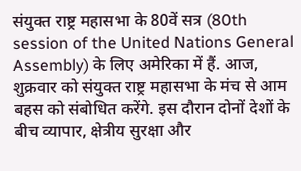संयुक्त राष्ट्र महासभा के 80वें सत्र (80th session of the United Nations General Assembly) के लिए अमेरिका में हैं. आज, शुक्रवार को संयुक्त राष्ट्र महासभा के मंच से आम बहस को संबोधित करेंगे. इस दौरान दोनों देशों के बीच व्यापार, क्षेत्रीय सुरक्षा और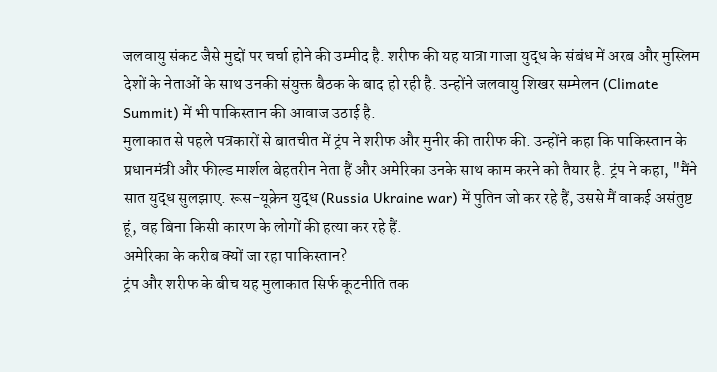जलवायु संकट जैसे मुद्दों पर चर्चा होने की उम्मीद है. शरीफ की यह यात्रा गाजा युद्ध के संबंध में अरब और मुस्लिम देशों के नेताओं के साथ उनकी संयुक्त बैठक के बाद हो रही है. उन्होंने जलवायु शिखर सम्मेलन (Climate Summit) में भी पाकिस्तान की आवाज उठाई है.
मुलाकात से पहले पत्रकारों से बातचीत में ट्रंप ने शरीफ और मुनीर की तारीफ की. उन्होंने कहा कि पाकिस्तान के प्रधानमंत्री और फील्ड मार्शल बेहतरीन नेता हैं और अमेरिका उनके साथ काम करने को तैयार है. ट्रंप ने कहा, "मैंने सात युद्ध सुलझाए. रूस-यूक्रेन युद्ध (Russia Ukraine war) में पुतिन जो कर रहे हैं, उससे मैं वाकई असंतुष्ट हूं, वह बिना किसी कारण के लोगों की हत्या कर रहे हैं.
अमेरिका के करीब क्यों जा रहा पाकिस्तान?
ट्रंप और शरीफ के बीच यह मुलाकात सिर्फ कूटनीति तक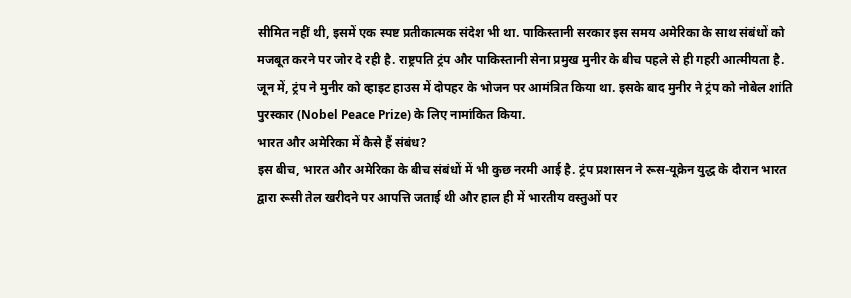सीमित नहीं थी, इसमें एक स्पष्ट प्रतीकात्मक संदेश भी था. पाकिस्तानी सरकार इस समय अमेरिका के साथ संबंधों को मजबूत करने पर जोर दे रही है. राष्ट्रपति ट्रंप और पाकिस्तानी सेना प्रमुख मुनीर के बीच पहले से ही गहरी आत्मीयता है.
जून में, ट्रंप ने मुनीर को व्हाइट हाउस में दोपहर के भोजन पर आमंत्रित किया था. इसके बाद मुनीर ने ट्रंप को नोबेल शांति पुरस्कार (Nobel Peace Prize) के लिए नामांकित किया.
भारत और अमेरिका में कैसे हैं संबंध?
इस बीच, भारत और अमेरिका के बीच संबंधों में भी कुछ नरमी आई है. ट्रंप प्रशासन ने रूस-यूक्रेन युद्ध के दौरान भारत द्वारा रूसी तेल खरीदने पर आपत्ति जताई थी और हाल ही में भारतीय वस्तुओं पर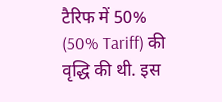टैरिफ में 50% (50% Tariff) की वृद्धि की थी. इस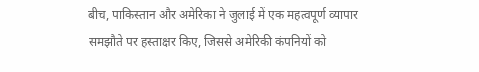बीच, पाकिस्तान और अमेरिका ने जुलाई में एक महत्वपूर्ण व्यापार समझौते पर हस्ताक्षर किए, जिससे अमेरिकी कंपनियों को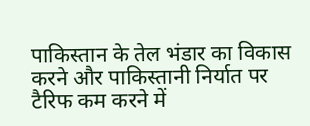पाकिस्तान के तेल भंडार का विकास करने और पाकिस्तानी निर्यात पर टैरिफ कम करने में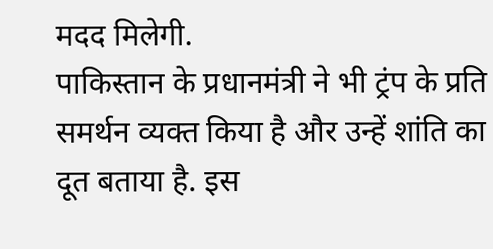मदद मिलेगी.
पाकिस्तान के प्रधानमंत्री ने भी ट्रंप के प्रति समर्थन व्यक्त किया है और उन्हें शांति का दूत बताया है. इस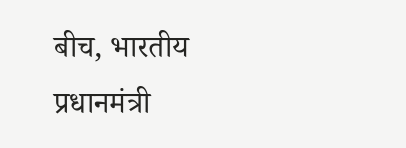बीच, भारतीय प्रधानमंत्री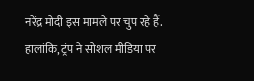नरेंद्र मोदी इस मामले पर चुप रहे हैं. हालांकि, ट्रंप ने सोशल मीडिया पर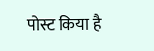पोस्ट किया है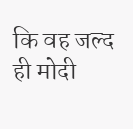कि वह जल्द ही मोदी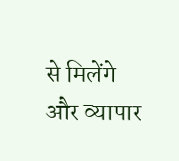से मिलेंगे और व्यापार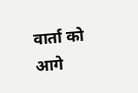वार्ता को आगे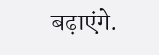बढ़ाएंगे.